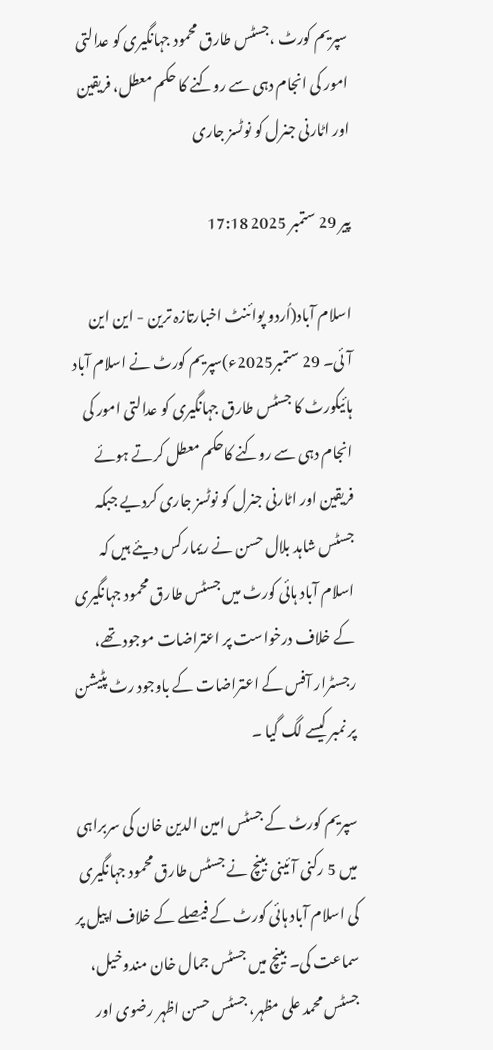سپریم کورٹ ،جسٹس طارق محمود جہانگیری کو عدالتی امور کی انجام دہی سے روکنے کا حکم معطل، فریقین اور اٹارنی جنرل کو نوٹسز جاری

پیر 29 ستمبر 2025 17:18

اسلام آباد(اُردو پوائنٹ اخبارتازہ ترین - این این آئی۔ 29 ستمبر2025ء)سپریم کورٹ نے اسلام آباد ہائیکورٹ کا جسٹس طارق جہانگیری کو عدالتی امور کی انجام دہی سے روکنے کاحکم معطل کرتے ہوئے فریقین اور اٹارنی جنرل کو نوٹسز جاری کردیے جبکہ جسٹس شاہد بلال حسن نے ریمارکس دیئے ہیں کہ اسلام آباد ہائی کورٹ میں جسٹس طارق محمود جہانگیری کے خلاف درخواست پر اعتراضات موجود تھے، رجسٹرار آفس کے اعتراضات کے باوجود رٹ پٹیشن پر نمبر کیسے لگ گیا ۔

سپریم کورٹ کے جسٹس امین الدین خان کی سربراہی میں 5 رکنی آئینی بینچ نے جسٹس طارق محمود جہانگیری کی اسلام آباد ہائی کورٹ کے فیصلے کے خلاف اپیل پر سماعت کی۔ بینچ میں جسٹس جمال خان مندوخیل، جسٹس محمد علی مظہر، جسٹس حسن اظہر رضوی اور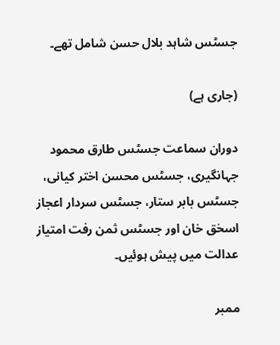جسٹس شاہد بلال حسن شامل تھے۔

(جاری ہے)

دوران سماعت جسٹس طارق محمود جہانگیری، جسٹس محسن اختر کیانی، جسٹس بابر ستار، جسٹس سردار اعجاز اسحٰق خان اور جسٹس ثمن رفت امتیاز عدالت میں پیش ہوئیں۔

ممبر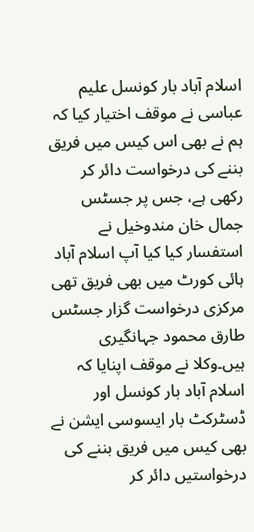اسلام آباد بار کونسل علیم عباسی نے موقف اختیار کیا کہ ہم نے بھی اس کیس میں فریق بننے کی درخواست دائر کر رکھی ہے، جس پر جسٹس جمال خان مندوخیل نے استفسار کیا کیا آپ اسلام آباد ہائی کورٹ میں بھی فریق تھی مرکزی درخواست گزار جسٹس طارق محمود جہانگیری ہیں۔وکلا نے موقف اپنایا کہ اسلام آباد بار کونسل اور ڈسٹرکٹ بار ایسوسی ایشن نے بھی کیس میں فریق بننے کی درخواستیں دائر کر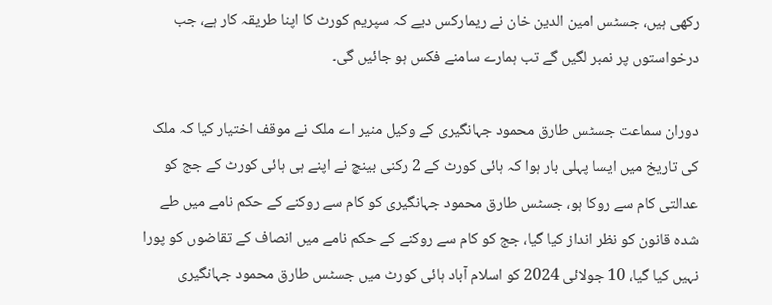رکھی ہیں، جسٹس امین الدین خان نے ریمارکس دیے کہ سپریم کورٹ کا اپنا طریقہ کار ہے، جب درخواستوں پر نمبر لگیں گے تب ہمارے سامنے فکس ہو جائیں گی۔

دوران سماعت جسٹس طارق محمود جہانگیری کے وکیل منیر اے ملک نے موقف اختیار کیا کہ ملک کی تاریخ میں ایسا پہلی بار ہوا کہ ہائی کورٹ کے 2 رکنی بینچ نے اپنے ہی ہائی کورٹ کے جج کو عدالتی کام سے روکا ہو، جسٹس طارق محمود جہانگیری کو کام سے روکنے کے حکم نامے میں طے شدہ قانون کو نظر انداز کیا گیا، جج کو کام سے روکنے کے حکم نامے میں انصاف کے تقاضوں کو پورا نہیں کیا گیا، 10 جولائی 2024 کو اسلام آباد ہائی کورٹ میں جسٹس طارق محمود جہانگیری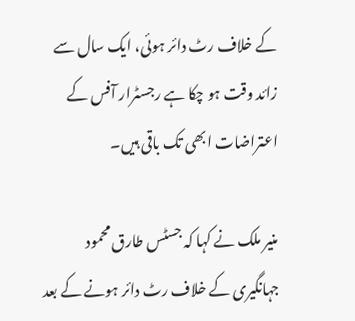کے خلاف رٹ دائر ہوئی، ایک سال سے زائد وقت ہو چکا ہے رجسٹرار آفس کے اعتراضات ابھی تک باقی ہیں۔

منیر ملک نے کہا کہ جسٹس طارق محمود جہانگیری کے خلاف رٹ دائر ہونے کے بعد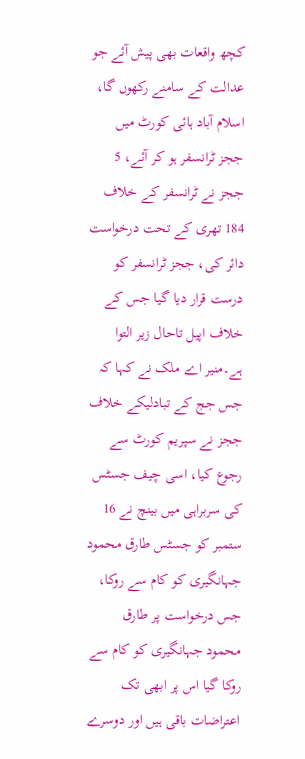کچھ واقعات بھی پیش آئے جو عدالت کے سامنے رکھوں گا، اسلام آباد ہائی کورٹ میں ججز ٹرانسفر ہو کر آئے، 5 ججز نے ٹرانسفر کے خلاف 184 تھری کے تحت درخواست دائر کی، ججز ٹرانسفر کو درست قرار دیا گیا جس کے خلاف اپیل تاحال زیر التوا ہے۔منیر اے ملک نے کہا کہ جس جج کے تبادلیکے خلاف ججز نے سپریم کورٹ سے رجوع کیا، اسی چیف جسٹس کی سربراہی میں بینچ نے 16 ستمبر کو جسٹس طارق محمود جہانگیری کو کام سے روکا، جس درخواست پر طارق محمود جہانگیری کو کام سے روکا گیا اس پر ابھی تک اعتراضات باقی ہیں اور دوسرے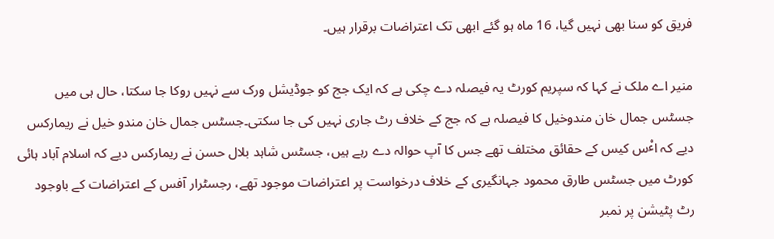فریق کو سنا بھی نہیں گیا، 16 ماہ ہو گئے ابھی تک اعتراضات برقرار ہیں۔

منیر اے ملک نے کہا کہ سپریم کورٹ یہ فیصلہ دے چکی ہے کہ ایک جج کو جوڈیشل ورک سے نہیں روکا جا سکتا، حال ہی میں جسٹس جمال خان مندوخیل کا فیصلہ ہے کہ جج کے خلاف رٹ جاری نہیں کی جا سکتی۔جسٹس جمال خان مندو خیل نے ریمارکس دیے کہ اٴْس کیس کے حقائق مختلف تھے جس کا آپ حوالہ دے رہے ہیں، جسٹس شاہد بلال حسن نے ریمارکس دیے کہ اسلام آباد ہائی کورٹ میں جسٹس طارق محمود جہانگیری کے خلاف درخواست پر اعتراضات موجود تھے، رجسٹرار آفس کے اعتراضات کے باوجود رٹ پٹیشن پر نمبر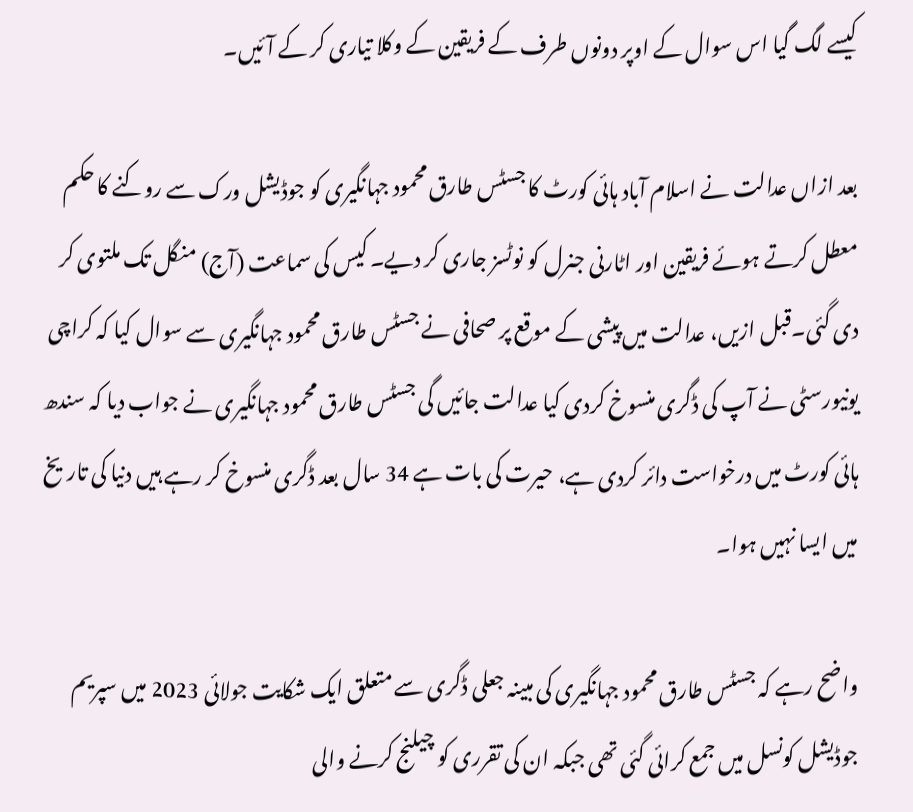کیسے لگ گیا اس سوال کے اوپر دونوں طرف کے فریقین کے وکلا تیاری کر کے آئیں۔

بعد ازاں عدالت نے اسلام آباد ہائی کورٹ کا جسٹس طارق محمود جہانگیری کو جوڈیشل ورک سے روکنے کا حکم معطل کرتے ہوئے فریقین اور اٹارنی جنرل کو نوٹسز جاری کر دیے۔ کیس کی سماعت (آج) منگل تک ملتوی کر دی گئی۔قبل ازیں، عدالت میں پیشی کے موقع پر صحافی نے جسٹس طارق محمود جہانگیری سے سوال کیا کہ کراچی یونیورسٹی نے آپ کی ڈگری منسوخ کردی کیا عدالت جائیں گی جسٹس طارق محمود جہانگیری نے جواب دیا کہ سندھ ہائی کورٹ میں درخواست دائر کردی ہے، حیرت کی بات ہے 34 سال بعد ڈگری منسوخ کر رہے ہیں دنیا کی تاریخ میں ایسا نہیں ہوا۔

واضح رہے کہ جسٹس طارق محمود جہانگیری کی مبینہ جعلی ڈگری سے متعلق ایک شکایت جولائی 2023 میں سپریم جوڈیشل کونسل میں جمع کرائی گئی تھی جبکہ ان کی تقرری کو چیلنج کرنے والی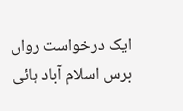ایک درخواست رواں برس اسلام آباد ہائی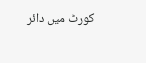کورٹ میں دائر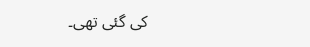کی گئی تھی۔